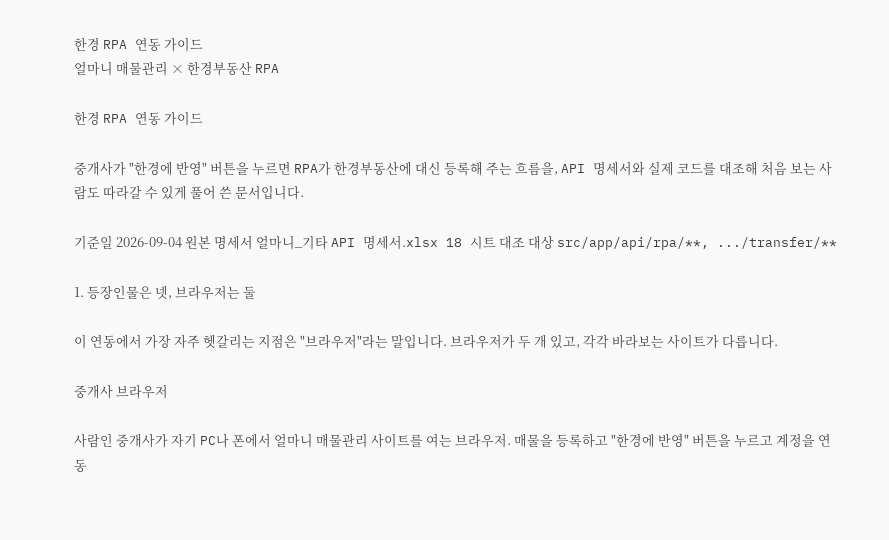한경 RPA 연동 가이드
얼마니 매물관리 × 한경부동산 RPA

한경 RPA 연동 가이드

중개사가 "한경에 반영" 버튼을 누르면 RPA가 한경부동산에 대신 등록해 주는 흐름을, API 명세서와 실제 코드를 대조해 처음 보는 사람도 따라갈 수 있게 풀어 쓴 문서입니다.

기준일 2026-09-04 원본 명세서 얼마니_기타 API 명세서.xlsx 18 시트 대조 대상 src/app/api/rpa/**, .../transfer/**

1. 등장인물은 넷, 브라우저는 둘

이 연동에서 가장 자주 헷갈리는 지점은 "브라우저"라는 말입니다. 브라우저가 두 개 있고, 각각 바라보는 사이트가 다릅니다.

중개사 브라우저

사람인 중개사가 자기 PC나 폰에서 얼마니 매물관리 사이트를 여는 브라우저. 매물을 등록하고 "한경에 반영" 버튼을 누르고 계정을 연동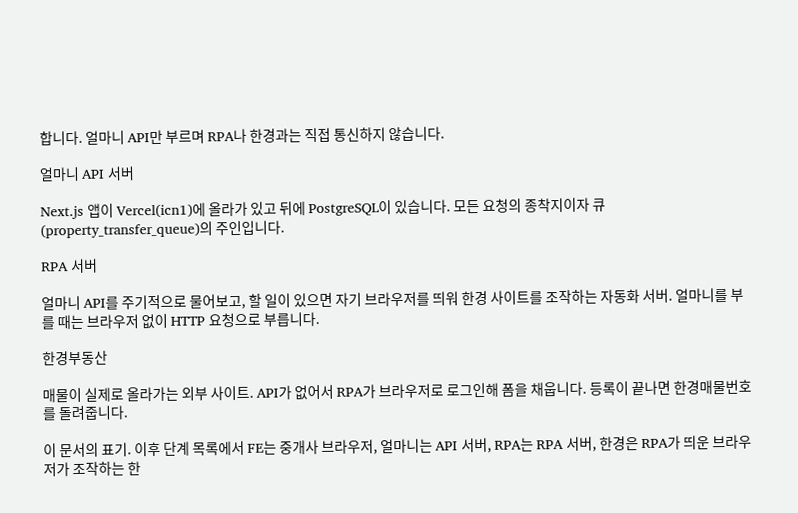합니다. 얼마니 API만 부르며 RPA나 한경과는 직접 통신하지 않습니다.

얼마니 API 서버

Next.js 앱이 Vercel(icn1)에 올라가 있고 뒤에 PostgreSQL이 있습니다. 모든 요청의 종착지이자 큐(property_transfer_queue)의 주인입니다.

RPA 서버

얼마니 API를 주기적으로 물어보고, 할 일이 있으면 자기 브라우저를 띄워 한경 사이트를 조작하는 자동화 서버. 얼마니를 부를 때는 브라우저 없이 HTTP 요청으로 부릅니다.

한경부동산

매물이 실제로 올라가는 외부 사이트. API가 없어서 RPA가 브라우저로 로그인해 폼을 채웁니다. 등록이 끝나면 한경매물번호를 돌려줍니다.

이 문서의 표기. 이후 단계 목록에서 FE는 중개사 브라우저, 얼마니는 API 서버, RPA는 RPA 서버, 한경은 RPA가 띄운 브라우저가 조작하는 한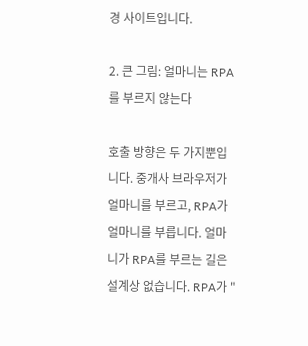경 사이트입니다.

2. 큰 그림: 얼마니는 RPA를 부르지 않는다

호출 방향은 두 가지뿐입니다. 중개사 브라우저가 얼마니를 부르고, RPA가 얼마니를 부릅니다. 얼마니가 RPA를 부르는 길은 설계상 없습니다. RPA가 "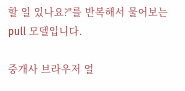할 일 있나요?"를 반복해서 물어보는 pull 모델입니다.

중개사 브라우저 얼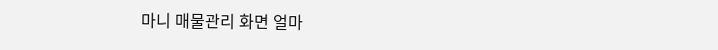마니 매물관리 화면 얼마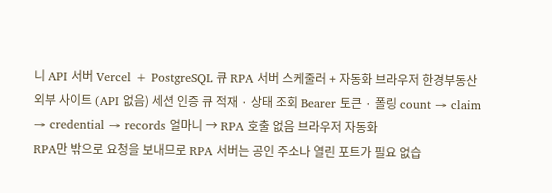니 API 서버 Vercel + PostgreSQL 큐 RPA 서버 스케줄러 + 자동화 브라우저 한경부동산 외부 사이트 (API 없음) 세션 인증 큐 적재 · 상태 조회 Bearer 토큰 · 폴링 count → claim → credential → records 얼마니 → RPA 호출 없음 브라우저 자동화
RPA만 밖으로 요청을 보내므로 RPA 서버는 공인 주소나 열린 포트가 필요 없습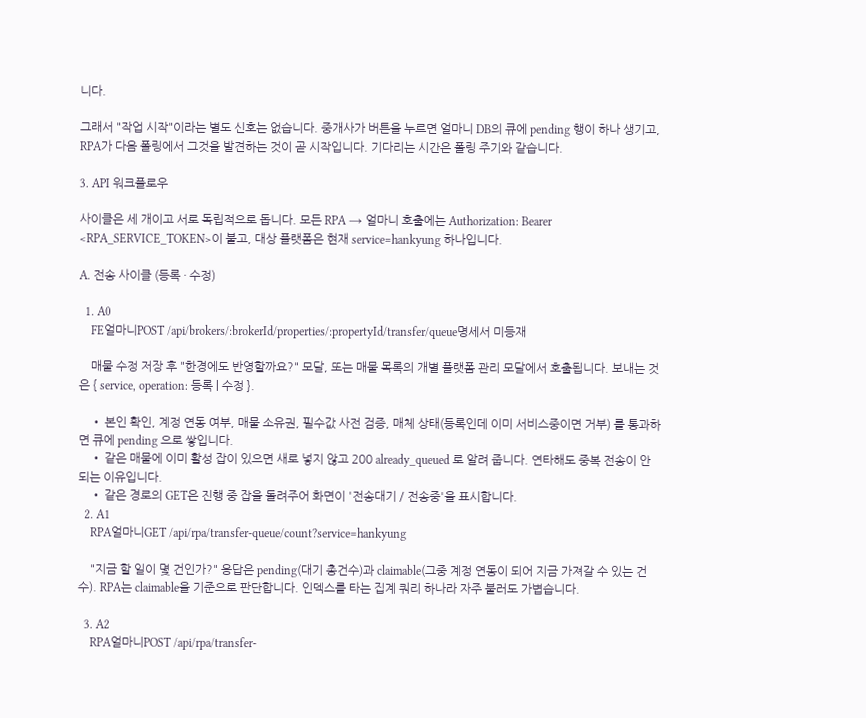니다.

그래서 "작업 시작"이라는 별도 신호는 없습니다. 중개사가 버튼을 누르면 얼마니 DB의 큐에 pending 행이 하나 생기고, RPA가 다음 폴링에서 그것을 발견하는 것이 곧 시작입니다. 기다리는 시간은 폴링 주기와 같습니다.

3. API 워크플로우

사이클은 세 개이고 서로 독립적으로 돕니다. 모든 RPA → 얼마니 호출에는 Authorization: Bearer <RPA_SERVICE_TOKEN>이 붙고, 대상 플랫폼은 현재 service=hankyung 하나입니다.

A. 전송 사이클 (등록 · 수정)

  1. A0
    FE얼마니POST /api/brokers/:brokerId/properties/:propertyId/transfer/queue명세서 미등재

    매물 수정 저장 후 "한경에도 반영할까요?" 모달, 또는 매물 목록의 개별 플랫폼 관리 모달에서 호출됩니다. 보내는 것은 { service, operation: 등록 | 수정 }.

    • 본인 확인, 계정 연동 여부, 매물 소유권, 필수값 사전 검증, 매체 상태(등록인데 이미 서비스중이면 거부) 를 통과하면 큐에 pending 으로 쌓입니다.
    • 같은 매물에 이미 활성 잡이 있으면 새로 넣지 않고 200 already_queued 로 알려 줍니다. 연타해도 중복 전송이 안 되는 이유입니다.
    • 같은 경로의 GET은 진행 중 잡을 돌려주어 화면이 '전송대기 / 전송중'을 표시합니다.
  2. A1
    RPA얼마니GET /api/rpa/transfer-queue/count?service=hankyung

    "지금 할 일이 몇 건인가?" 응답은 pending(대기 총건수)과 claimable(그중 계정 연동이 되어 지금 가져갈 수 있는 건수). RPA는 claimable을 기준으로 판단합니다. 인덱스를 타는 집계 쿼리 하나라 자주 불러도 가볍습니다.

  3. A2
    RPA얼마니POST /api/rpa/transfer-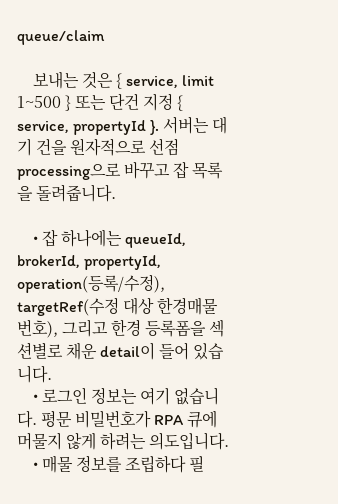queue/claim

    보내는 것은 { service, limit 1~500 } 또는 단건 지정 { service, propertyId }. 서버는 대기 건을 원자적으로 선점processing으로 바꾸고 잡 목록을 돌려줍니다.

    • 잡 하나에는 queueId, brokerId, propertyId, operation(등록/수정), targetRef(수정 대상 한경매물번호), 그리고 한경 등록폼을 섹션별로 채운 detail이 들어 있습니다.
    • 로그인 정보는 여기 없습니다. 평문 비밀번호가 RPA 큐에 머물지 않게 하려는 의도입니다.
    • 매물 정보를 조립하다 필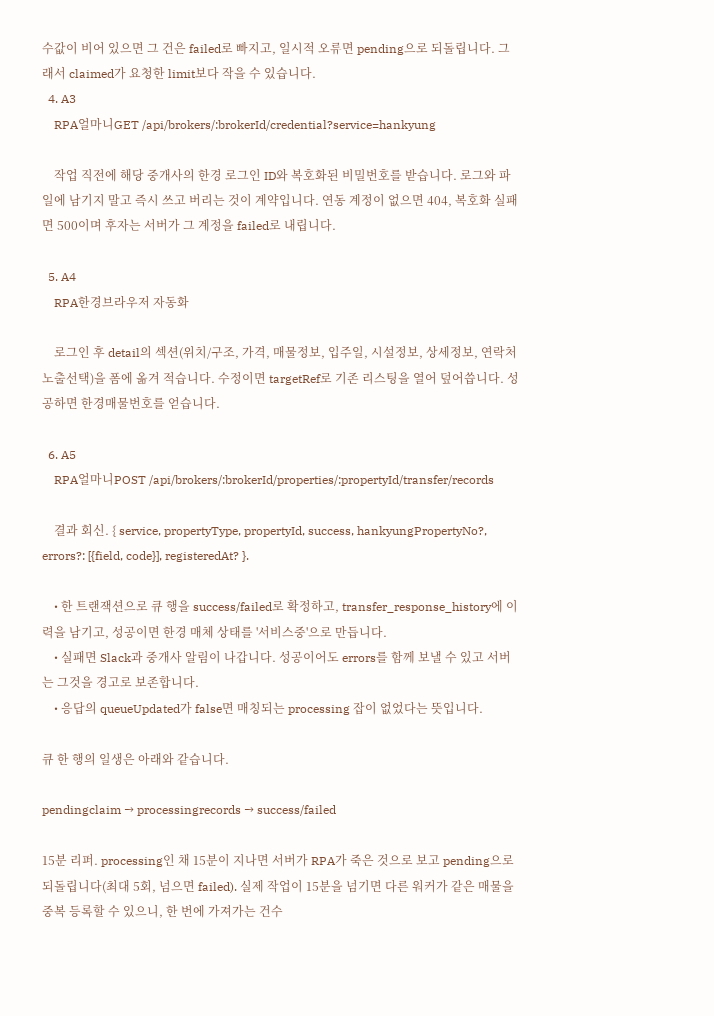수값이 비어 있으면 그 건은 failed로 빠지고, 일시적 오류면 pending으로 되돌립니다. 그래서 claimed가 요청한 limit보다 작을 수 있습니다.
  4. A3
    RPA얼마니GET /api/brokers/:brokerId/credential?service=hankyung

    작업 직전에 해당 중개사의 한경 로그인 ID와 복호화된 비밀번호를 받습니다. 로그와 파일에 남기지 말고 즉시 쓰고 버리는 것이 계약입니다. 연동 계정이 없으면 404, 복호화 실패면 500이며 후자는 서버가 그 계정을 failed로 내립니다.

  5. A4
    RPA한경브라우저 자동화

    로그인 후 detail의 섹션(위치/구조, 가격, 매물정보, 입주일, 시설정보, 상세정보, 연락처 노출선택)을 폼에 옮겨 적습니다. 수정이면 targetRef로 기존 리스팅을 열어 덮어씁니다. 성공하면 한경매물번호를 얻습니다.

  6. A5
    RPA얼마니POST /api/brokers/:brokerId/properties/:propertyId/transfer/records

    결과 회신. { service, propertyType, propertyId, success, hankyungPropertyNo?, errors?: [{field, code}], registeredAt? }.

    • 한 트랜잭션으로 큐 행을 success/failed로 확정하고, transfer_response_history에 이력을 남기고, 성공이면 한경 매체 상태를 '서비스중'으로 만듭니다.
    • 실패면 Slack과 중개사 알림이 나갑니다. 성공이어도 errors를 함께 보낼 수 있고 서버는 그것을 경고로 보존합니다.
    • 응답의 queueUpdated가 false면 매칭되는 processing 잡이 없었다는 뜻입니다.

큐 한 행의 일생은 아래와 같습니다.

pendingclaim → processingrecords → success/failed

15분 리퍼. processing인 채 15분이 지나면 서버가 RPA가 죽은 것으로 보고 pending으로 되돌립니다(최대 5회, 넘으면 failed). 실제 작업이 15분을 넘기면 다른 워커가 같은 매물을 중복 등록할 수 있으니, 한 번에 가져가는 건수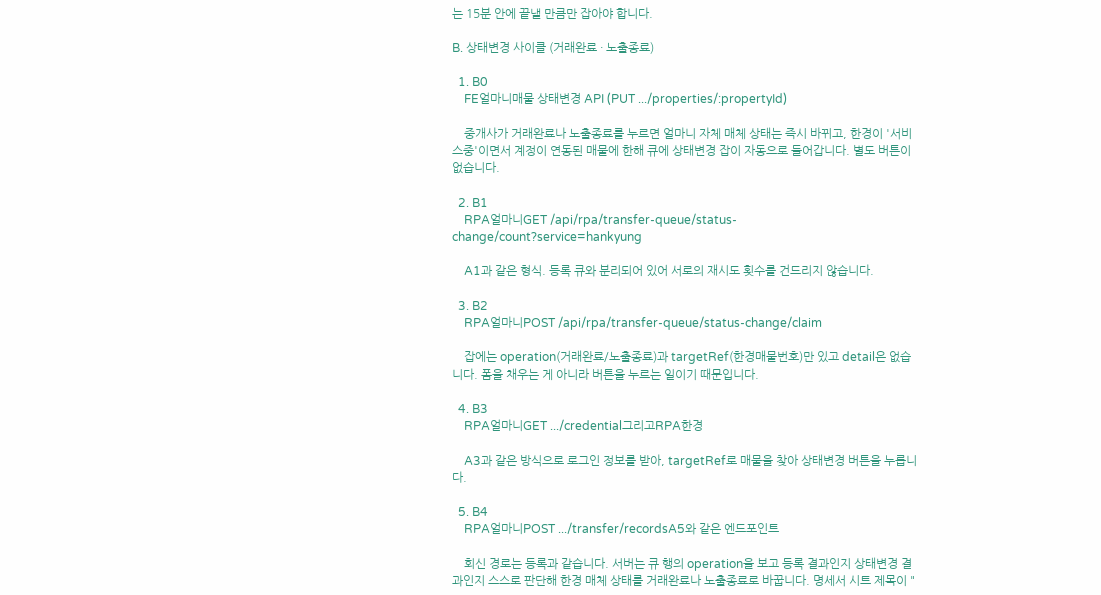는 15분 안에 끝낼 만큼만 잡아야 합니다.

B. 상태변경 사이클 (거래완료 · 노출종료)

  1. B0
    FE얼마니매물 상태변경 API (PUT .../properties/:propertyId)

    중개사가 거래완료나 노출종료를 누르면 얼마니 자체 매체 상태는 즉시 바뀌고, 한경이 '서비스중'이면서 계정이 연동된 매물에 한해 큐에 상태변경 잡이 자동으로 들어갑니다. 별도 버튼이 없습니다.

  2. B1
    RPA얼마니GET /api/rpa/transfer-queue/status-change/count?service=hankyung

    A1과 같은 형식. 등록 큐와 분리되어 있어 서로의 재시도 횟수를 건드리지 않습니다.

  3. B2
    RPA얼마니POST /api/rpa/transfer-queue/status-change/claim

    잡에는 operation(거래완료/노출종료)과 targetRef(한경매물번호)만 있고 detail은 없습니다. 폼을 채우는 게 아니라 버튼을 누르는 일이기 때문입니다.

  4. B3
    RPA얼마니GET .../credential그리고RPA한경

    A3과 같은 방식으로 로그인 정보를 받아, targetRef로 매물을 찾아 상태변경 버튼을 누릅니다.

  5. B4
    RPA얼마니POST .../transfer/recordsA5와 같은 엔드포인트

    회신 경로는 등록과 같습니다. 서버는 큐 행의 operation을 보고 등록 결과인지 상태변경 결과인지 스스로 판단해 한경 매체 상태를 거래완료나 노출종료로 바꿉니다. 명세서 시트 제목이 "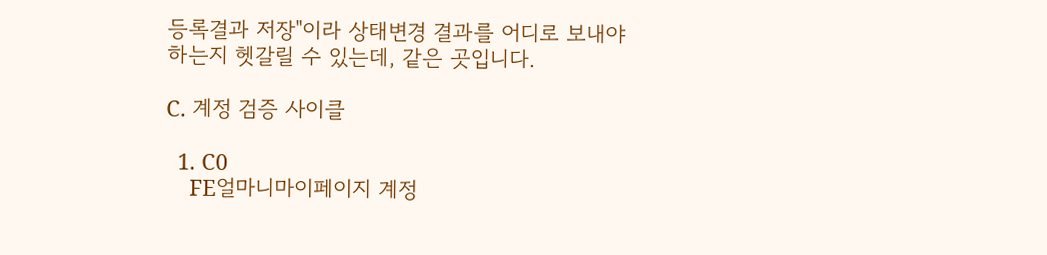등록결과 저장"이라 상태변경 결과를 어디로 보내야 하는지 헷갈릴 수 있는데, 같은 곳입니다.

C. 계정 검증 사이클

  1. C0
    FE얼마니마이페이지 계정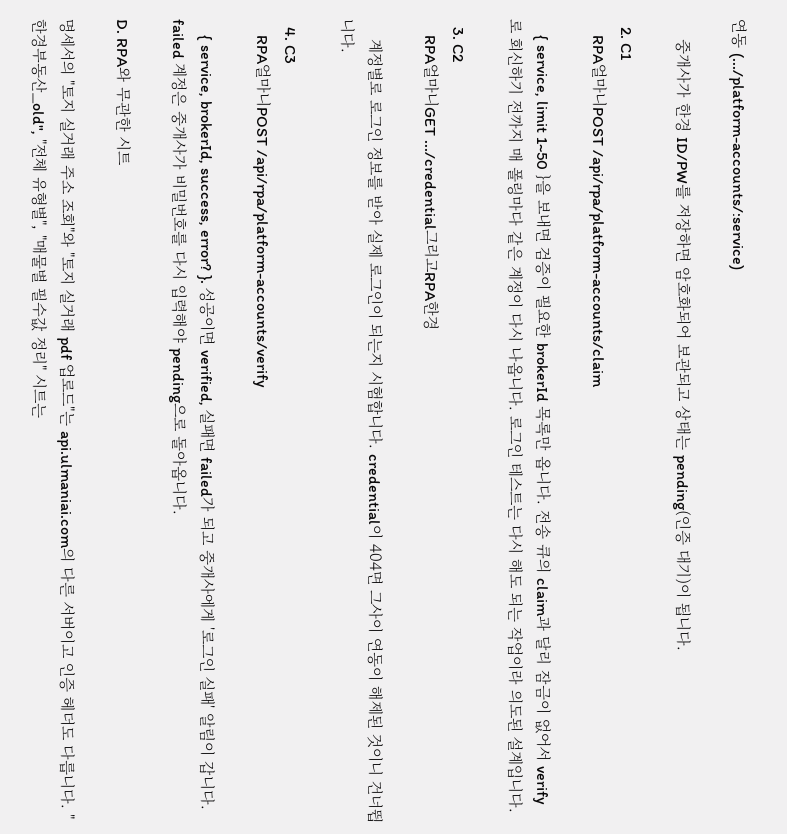연동 (.../platform-accounts/:service)

    중개사가 한경 ID/PW를 저장하면 암호화되어 보관되고 상태는 pending(인증 대기)이 됩니다.

  2. C1
    RPA얼마니POST /api/rpa/platform-accounts/claim

    { service, limit 1~50 }을 보내면 검증이 필요한 brokerId 목록만 옵니다. 전송 큐의 claim과 달리 잠금이 없어서 verify로 회신하기 전까지 매 폴링마다 같은 계정이 다시 나옵니다. 로그인 테스트는 다시 해도 되는 작업이라 의도된 설계입니다.

  3. C2
    RPA얼마니GET .../credential그리고RPA한경

    계정별로 로그인 정보를 받아 실제 로그인이 되는지 시험합니다. credential이 404면 그사이 연동이 해제된 것이니 건너뜁니다.

  4. C3
    RPA얼마니POST /api/rpa/platform-accounts/verify

    { service, brokerId, success, error? }. 성공이면 verified, 실패면 failed가 되고 중개사에게 '로그인 실패' 알림이 갑니다. failed 계정은 중개사가 비밀번호를 다시 입력해야 pending으로 돌아옵니다.

D. RPA와 무관한 시트

명세서의 "토지 실거래 주소 조회"와 "토지 실거래 pdf 업로드"는 api.ulmaniai.com의 다른 서버이고 인증 헤더도 다릅니다. "한경부동산_old", "전체 유형별", "매물별 필수값 정리" 시트는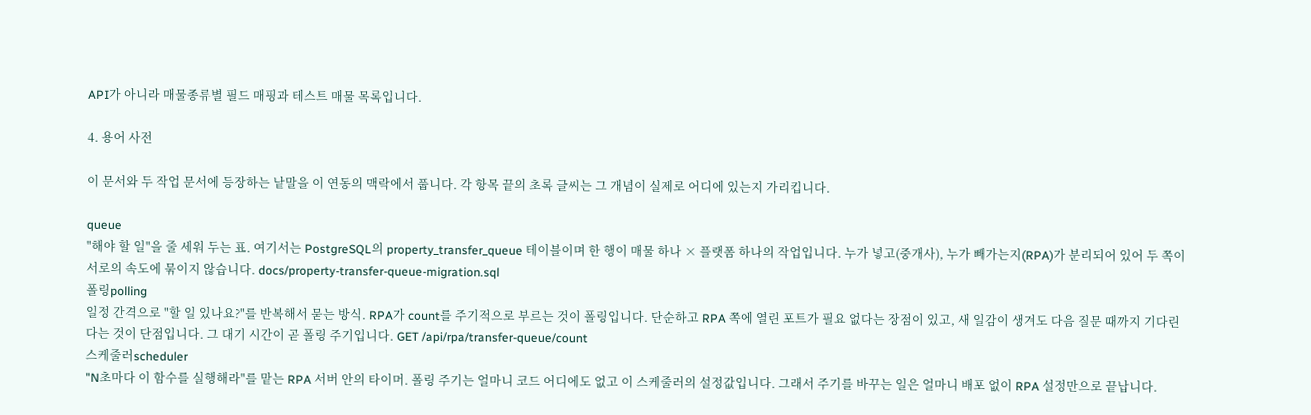API가 아니라 매물종류별 필드 매핑과 테스트 매물 목록입니다.

4. 용어 사전

이 문서와 두 작업 문서에 등장하는 낱말을 이 연동의 맥락에서 풉니다. 각 항목 끝의 초록 글씨는 그 개념이 실제로 어디에 있는지 가리킵니다.

queue
"해야 할 일"을 줄 세워 두는 표. 여기서는 PostgreSQL의 property_transfer_queue 테이블이며 한 행이 매물 하나 × 플랫폼 하나의 작업입니다. 누가 넣고(중개사), 누가 빼가는지(RPA)가 분리되어 있어 두 쪽이 서로의 속도에 묶이지 않습니다. docs/property-transfer-queue-migration.sql
폴링polling
일정 간격으로 "할 일 있나요?"를 반복해서 묻는 방식. RPA가 count를 주기적으로 부르는 것이 폴링입니다. 단순하고 RPA 쪽에 열린 포트가 필요 없다는 장점이 있고, 새 일감이 생겨도 다음 질문 때까지 기다린다는 것이 단점입니다. 그 대기 시간이 곧 폴링 주기입니다. GET /api/rpa/transfer-queue/count
스케줄러scheduler
"N초마다 이 함수를 실행해라"를 맡는 RPA 서버 안의 타이머. 폴링 주기는 얼마니 코드 어디에도 없고 이 스케줄러의 설정값입니다. 그래서 주기를 바꾸는 일은 얼마니 배포 없이 RPA 설정만으로 끝납니다.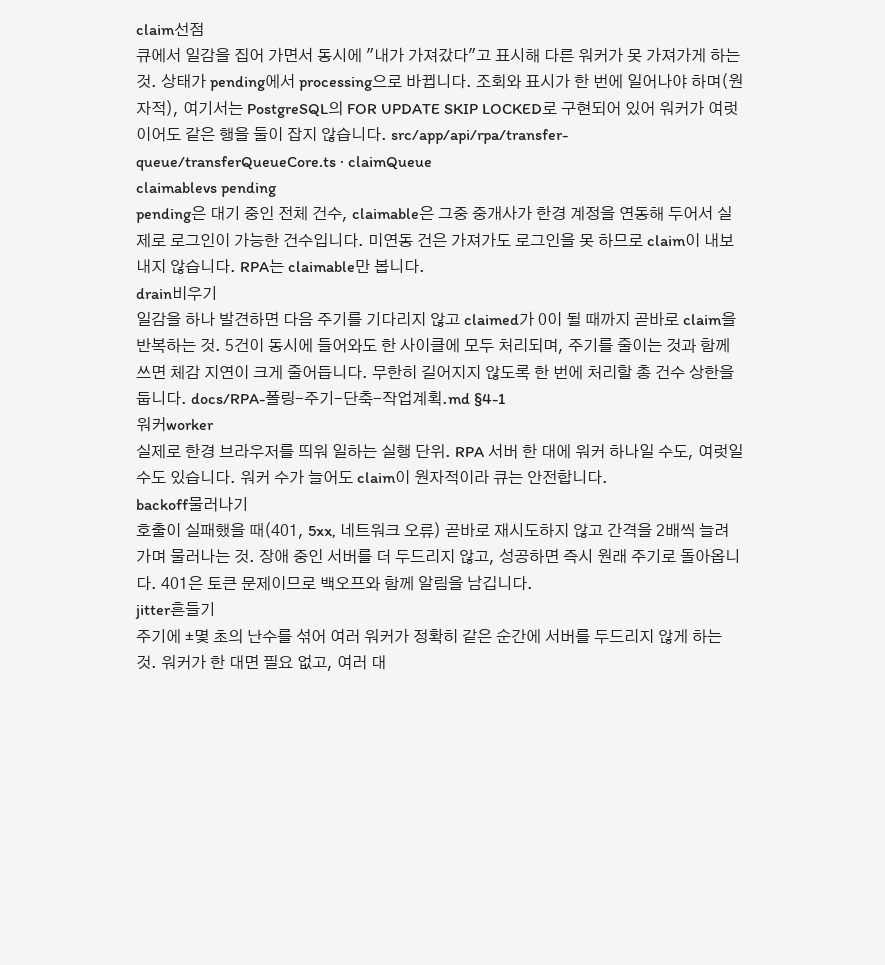claim선점
큐에서 일감을 집어 가면서 동시에 "내가 가져갔다"고 표시해 다른 워커가 못 가져가게 하는 것. 상태가 pending에서 processing으로 바뀝니다. 조회와 표시가 한 번에 일어나야 하며(원자적), 여기서는 PostgreSQL의 FOR UPDATE SKIP LOCKED로 구현되어 있어 워커가 여럿이어도 같은 행을 둘이 잡지 않습니다. src/app/api/rpa/transfer-queue/transferQueueCore.ts · claimQueue
claimablevs pending
pending은 대기 중인 전체 건수, claimable은 그중 중개사가 한경 계정을 연동해 두어서 실제로 로그인이 가능한 건수입니다. 미연동 건은 가져가도 로그인을 못 하므로 claim이 내보내지 않습니다. RPA는 claimable만 봅니다.
drain비우기
일감을 하나 발견하면 다음 주기를 기다리지 않고 claimed가 0이 될 때까지 곧바로 claim을 반복하는 것. 5건이 동시에 들어와도 한 사이클에 모두 처리되며, 주기를 줄이는 것과 함께 쓰면 체감 지연이 크게 줄어듭니다. 무한히 길어지지 않도록 한 번에 처리할 총 건수 상한을 둡니다. docs/RPA-폴링-주기-단축-작업계획.md §4-1
워커worker
실제로 한경 브라우저를 띄워 일하는 실행 단위. RPA 서버 한 대에 워커 하나일 수도, 여럿일 수도 있습니다. 워커 수가 늘어도 claim이 원자적이라 큐는 안전합니다.
backoff물러나기
호출이 실패했을 때(401, 5xx, 네트워크 오류) 곧바로 재시도하지 않고 간격을 2배씩 늘려 가며 물러나는 것. 장애 중인 서버를 더 두드리지 않고, 성공하면 즉시 원래 주기로 돌아옵니다. 401은 토큰 문제이므로 백오프와 함께 알림을 남깁니다.
jitter흔들기
주기에 ±몇 초의 난수를 섞어 여러 워커가 정확히 같은 순간에 서버를 두드리지 않게 하는 것. 워커가 한 대면 필요 없고, 여러 대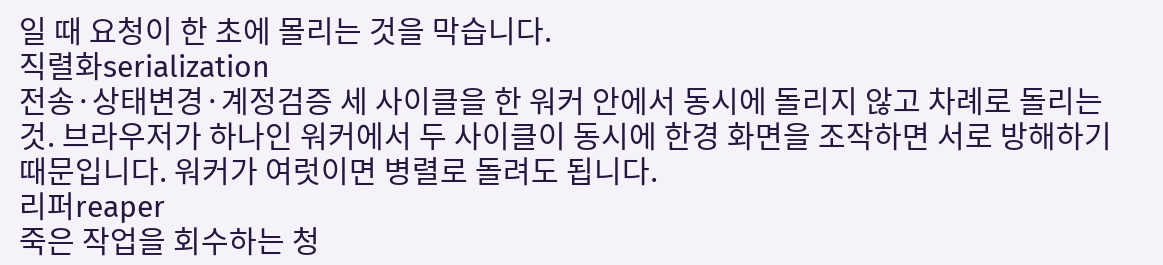일 때 요청이 한 초에 몰리는 것을 막습니다.
직렬화serialization
전송·상태변경·계정검증 세 사이클을 한 워커 안에서 동시에 돌리지 않고 차례로 돌리는 것. 브라우저가 하나인 워커에서 두 사이클이 동시에 한경 화면을 조작하면 서로 방해하기 때문입니다. 워커가 여럿이면 병렬로 돌려도 됩니다.
리퍼reaper
죽은 작업을 회수하는 청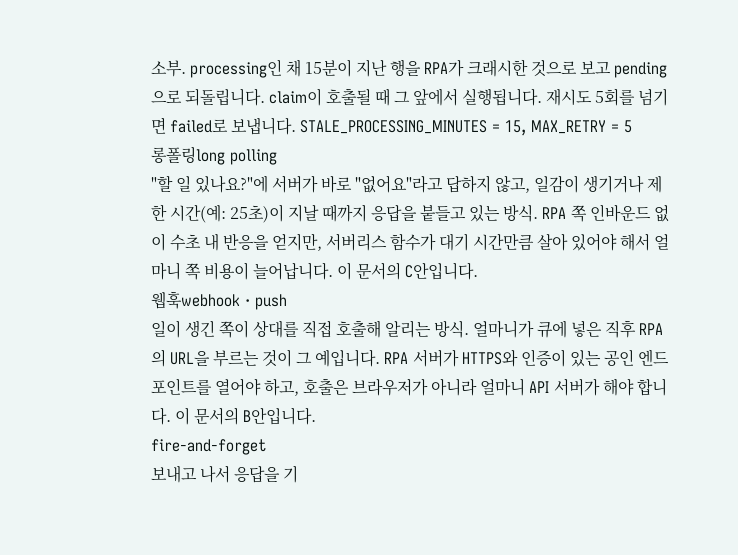소부. processing인 채 15분이 지난 행을 RPA가 크래시한 것으로 보고 pending으로 되돌립니다. claim이 호출될 때 그 앞에서 실행됩니다. 재시도 5회를 넘기면 failed로 보냅니다. STALE_PROCESSING_MINUTES = 15, MAX_RETRY = 5
롱폴링long polling
"할 일 있나요?"에 서버가 바로 "없어요"라고 답하지 않고, 일감이 생기거나 제한 시간(예: 25초)이 지날 때까지 응답을 붙들고 있는 방식. RPA 쪽 인바운드 없이 수초 내 반응을 얻지만, 서버리스 함수가 대기 시간만큼 살아 있어야 해서 얼마니 쪽 비용이 늘어납니다. 이 문서의 C안입니다.
웹훅webhook · push
일이 생긴 쪽이 상대를 직접 호출해 알리는 방식. 얼마니가 큐에 넣은 직후 RPA의 URL을 부르는 것이 그 예입니다. RPA 서버가 HTTPS와 인증이 있는 공인 엔드포인트를 열어야 하고, 호출은 브라우저가 아니라 얼마니 API 서버가 해야 합니다. 이 문서의 B안입니다.
fire-and-forget
보내고 나서 응답을 기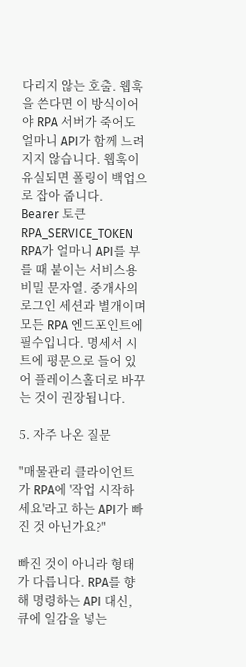다리지 않는 호출. 웹훅을 쓴다면 이 방식이어야 RPA 서버가 죽어도 얼마니 API가 함께 느려지지 않습니다. 웹훅이 유실되면 폴링이 백업으로 잡아 줍니다.
Bearer 토큰RPA_SERVICE_TOKEN
RPA가 얼마니 API를 부를 때 붙이는 서비스용 비밀 문자열. 중개사의 로그인 세션과 별개이며 모든 RPA 엔드포인트에 필수입니다. 명세서 시트에 평문으로 들어 있어 플레이스홀더로 바꾸는 것이 권장됩니다.

5. 자주 나온 질문

"매물관리 클라이언트가 RPA에 '작업 시작하세요'라고 하는 API가 빠진 것 아닌가요?"

빠진 것이 아니라 형태가 다릅니다. RPA를 향해 명령하는 API 대신, 큐에 일감을 넣는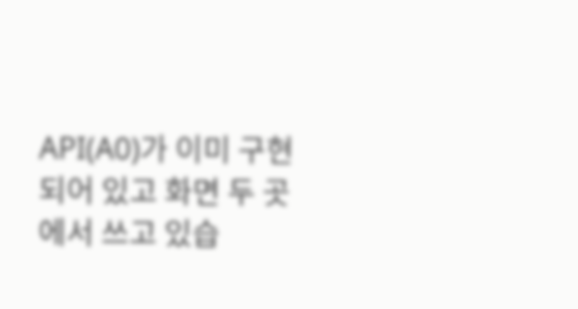API(A0)가 이미 구현되어 있고 화면 두 곳에서 쓰고 있습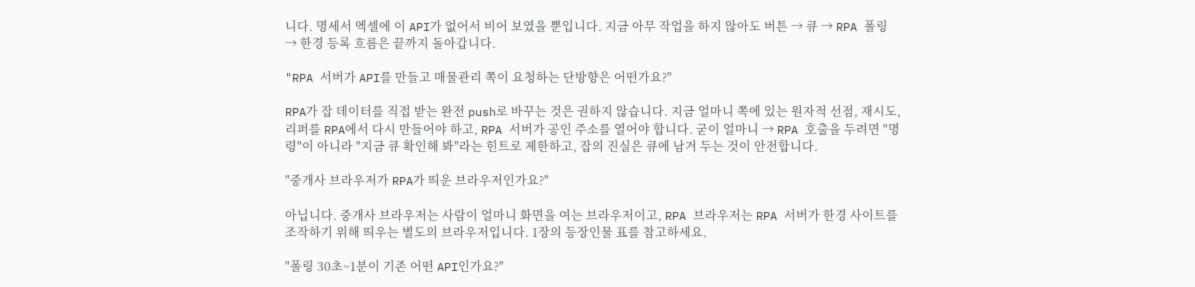니다. 명세서 엑셀에 이 API가 없어서 비어 보였을 뿐입니다. 지금 아무 작업을 하지 않아도 버튼 → 큐 → RPA 폴링 → 한경 등록 흐름은 끝까지 돌아갑니다.

"RPA 서버가 API를 만들고 매물관리 쪽이 요청하는 단방향은 어떤가요?"

RPA가 잡 데이터를 직접 받는 완전 push로 바꾸는 것은 권하지 않습니다. 지금 얼마니 쪽에 있는 원자적 선점, 재시도, 리퍼를 RPA에서 다시 만들어야 하고, RPA 서버가 공인 주소를 열어야 합니다. 굳이 얼마니 → RPA 호출을 두려면 "명령"이 아니라 "지금 큐 확인해 봐"라는 힌트로 제한하고, 잡의 진실은 큐에 남겨 두는 것이 안전합니다.

"중개사 브라우저가 RPA가 띄운 브라우저인가요?"

아닙니다. 중개사 브라우저는 사람이 얼마니 화면을 여는 브라우저이고, RPA 브라우저는 RPA 서버가 한경 사이트를 조작하기 위해 띄우는 별도의 브라우저입니다. 1장의 등장인물 표를 참고하세요.

"폴링 30초~1분이 기존 어떤 API인가요?"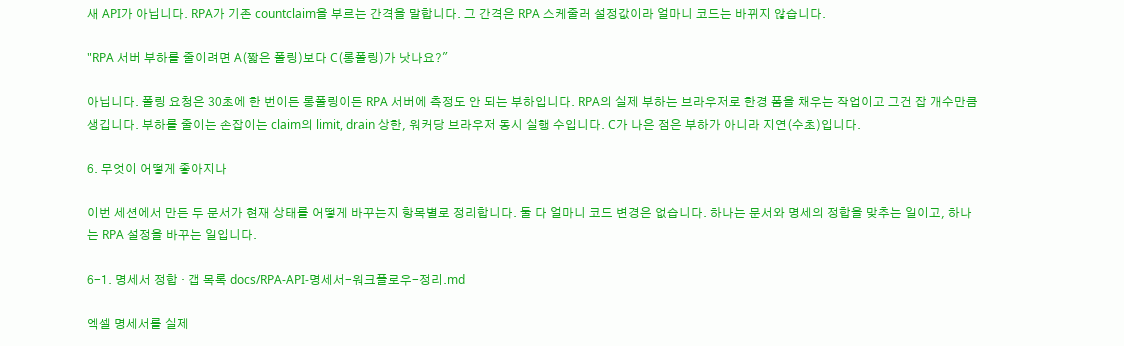새 API가 아닙니다. RPA가 기존 countclaim을 부르는 간격을 말합니다. 그 간격은 RPA 스케줄러 설정값이라 얼마니 코드는 바뀌지 않습니다.

"RPA 서버 부하를 줄이려면 A(짧은 폴링)보다 C(롱폴링)가 낫나요?"

아닙니다. 폴링 요청은 30초에 한 번이든 롱폴링이든 RPA 서버에 측정도 안 되는 부하입니다. RPA의 실제 부하는 브라우저로 한경 폼을 채우는 작업이고 그건 잡 개수만큼 생깁니다. 부하를 줄이는 손잡이는 claim의 limit, drain 상한, 워커당 브라우저 동시 실행 수입니다. C가 나은 점은 부하가 아니라 지연(수초)입니다.

6. 무엇이 어떻게 좋아지나

이번 세션에서 만든 두 문서가 현재 상태를 어떻게 바꾸는지 항목별로 정리합니다. 둘 다 얼마니 코드 변경은 없습니다. 하나는 문서와 명세의 정합을 맞추는 일이고, 하나는 RPA 설정을 바꾸는 일입니다.

6-1. 명세서 정합 · 갭 목록 docs/RPA-API-명세서-워크플로우-정리.md

엑셀 명세서를 실제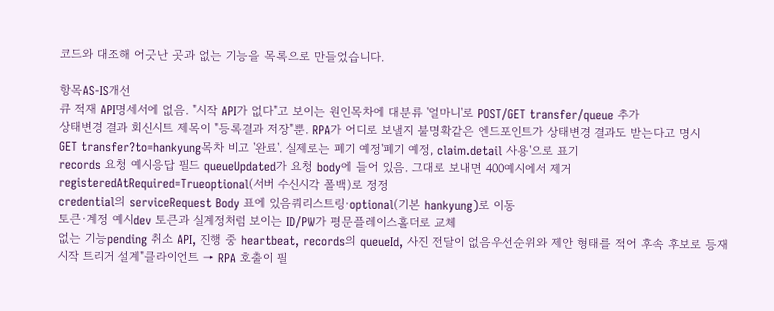코드와 대조해 어긋난 곳과 없는 기능을 목록으로 만들었습니다.

항목AS-IS개선
큐 적재 API명세서에 없음. "시작 API가 없다"고 보이는 원인목차에 대분류 '얼마니'로 POST/GET transfer/queue 추가
상태변경 결과 회신시트 제목이 "등록결과 저장"뿐. RPA가 어디로 보낼지 불명확같은 엔드포인트가 상태변경 결과도 받는다고 명시
GET transfer?to=hankyung목차 비고 '완료'. 실제로는 폐기 예정'폐기 예정, claim.detail 사용'으로 표기
records 요청 예시응답 필드 queueUpdated가 요청 body에 들어 있음. 그대로 보내면 400예시에서 제거
registeredAtRequired=Trueoptional(서버 수신시각 폴백)로 정정
credential의 serviceRequest Body 표에 있음쿼리스트링·optional(기본 hankyung)로 이동
토큰·계정 예시dev 토큰과 실계정처럼 보이는 ID/PW가 평문플레이스홀더로 교체
없는 기능pending 취소 API, 진행 중 heartbeat, records의 queueId, 사진 전달이 없음우선순위와 제안 형태를 적어 후속 후보로 등재
시작 트리거 설계"클라이언트 → RPA 호출이 필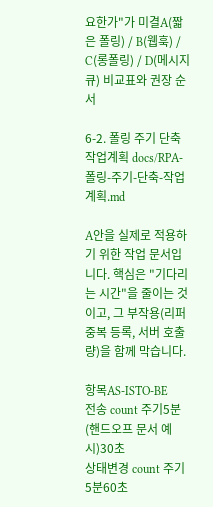요한가"가 미결A(짧은 폴링) / B(웹훅) / C(롱폴링) / D(메시지큐) 비교표와 권장 순서

6-2. 폴링 주기 단축 작업계획 docs/RPA-폴링-주기-단축-작업계획.md

A안을 실제로 적용하기 위한 작업 문서입니다. 핵심은 "기다리는 시간"을 줄이는 것이고, 그 부작용(리퍼 중복 등록, 서버 호출량)을 함께 막습니다.

항목AS-ISTO-BE
전송 count 주기5분 (핸드오프 문서 예시)30초
상태변경 count 주기5분60초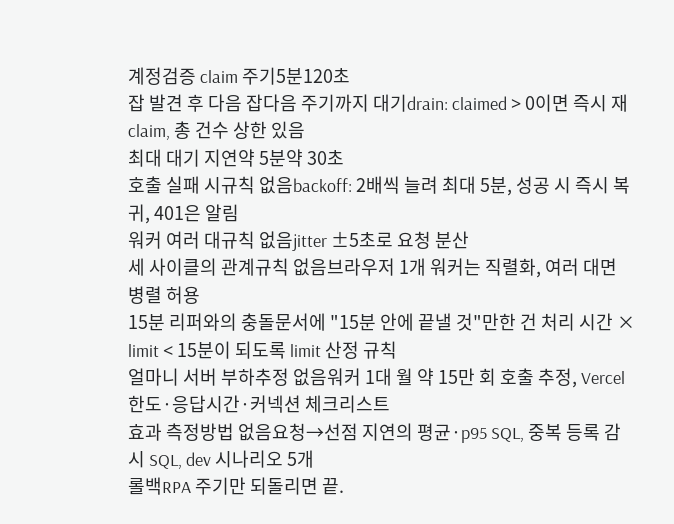계정검증 claim 주기5분120초
잡 발견 후 다음 잡다음 주기까지 대기drain: claimed > 0이면 즉시 재claim, 총 건수 상한 있음
최대 대기 지연약 5분약 30초
호출 실패 시규칙 없음backoff: 2배씩 늘려 최대 5분, 성공 시 즉시 복귀, 401은 알림
워커 여러 대규칙 없음jitter ±5초로 요청 분산
세 사이클의 관계규칙 없음브라우저 1개 워커는 직렬화, 여러 대면 병렬 허용
15분 리퍼와의 충돌문서에 "15분 안에 끝낼 것"만한 건 처리 시간 × limit < 15분이 되도록 limit 산정 규칙
얼마니 서버 부하추정 없음워커 1대 월 약 15만 회 호출 추정, Vercel 한도·응답시간·커넥션 체크리스트
효과 측정방법 없음요청→선점 지연의 평균·p95 SQL, 중복 등록 감시 SQL, dev 시나리오 5개
롤백RPA 주기만 되돌리면 끝.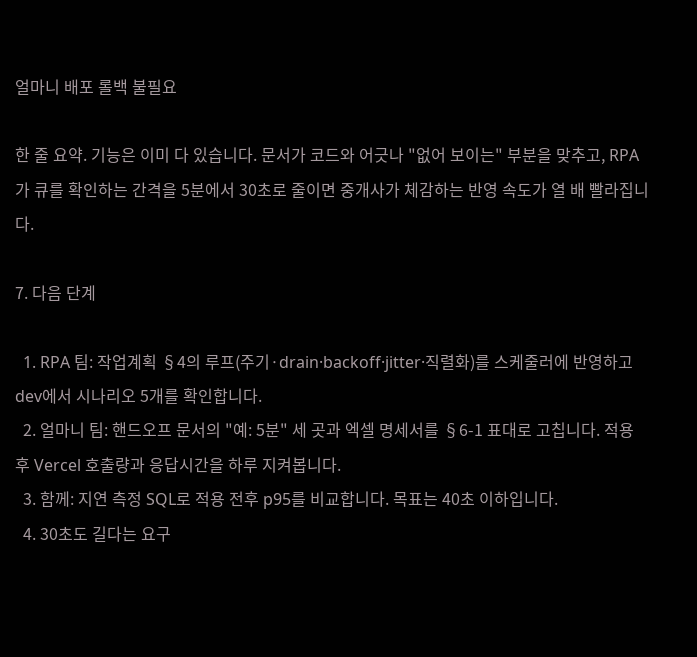얼마니 배포 롤백 불필요

한 줄 요약. 기능은 이미 다 있습니다. 문서가 코드와 어긋나 "없어 보이는" 부분을 맞추고, RPA가 큐를 확인하는 간격을 5분에서 30초로 줄이면 중개사가 체감하는 반영 속도가 열 배 빨라집니다.

7. 다음 단계

  1. RPA 팀: 작업계획 §4의 루프(주기·drain·backoff·jitter·직렬화)를 스케줄러에 반영하고 dev에서 시나리오 5개를 확인합니다.
  2. 얼마니 팀: 핸드오프 문서의 "예: 5분" 세 곳과 엑셀 명세서를 §6-1 표대로 고칩니다. 적용 후 Vercel 호출량과 응답시간을 하루 지켜봅니다.
  3. 함께: 지연 측정 SQL로 적용 전후 p95를 비교합니다. 목표는 40초 이하입니다.
  4. 30초도 길다는 요구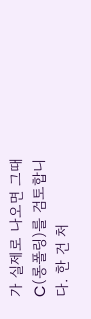가 실제로 나오면 그때 C(롱폴링)를 검토합니다. 한 건 처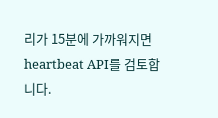리가 15분에 가까워지면 heartbeat API를 검토합니다.